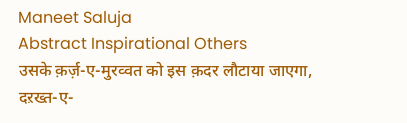Maneet Saluja
Abstract Inspirational Others
उसके क़र्ज़-ए-मुरव्वत को इस क़दर लौटाया जाएगा,
दऱख्त-ए-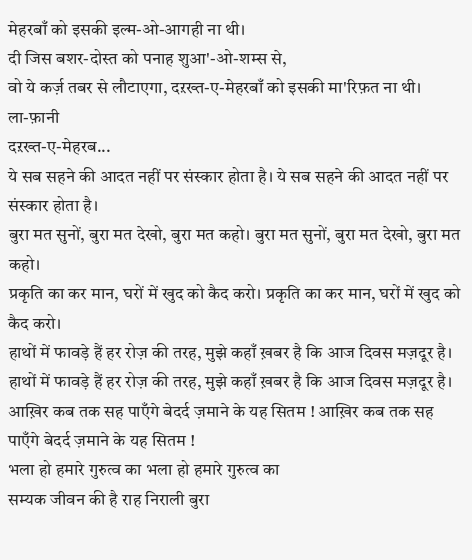मेहरबाँ को इसकी इल्म-ओ-आगही ना थी।
दी जिस बशर-दोस्त को पनाह शुआ'-ओ-शम्स से,
वो ये कर्ज़ तबर से लौटाएगा, दऱख्त-ए-मेहरबाँ को इसकी मा'रिफ़त ना थी।
ला-फ़ानी
दऱख्त-ए-मेहरब...
ये सब सहने की आदत नहीं पर संस्कार होता है। ये सब सहने की आदत नहीं पर संस्कार होता है।
बुरा मत सुनों, बुरा मत देखो, बुरा मत कहो। बुरा मत सुनों, बुरा मत देखो, बुरा मत कहो।
प्रकृति का कर मान, घरों में खुद को कैद करो। प्रकृति का कर मान, घरों में खुद को कैद करो।
हाथों में फावड़े हैं हर रोज़ की तरह, मुझे कहाँ ख़बर है कि आज दिवस मज़दूर है। हाथों में फावड़े हैं हर रोज़ की तरह, मुझे कहाँ ख़बर है कि आज दिवस मज़दूर है।
आख़िर कब तक सह पाएँगे बेदर्द ज़माने के यह सितम ! आख़िर कब तक सह पाएँगे बेदर्द ज़माने के यह सितम !
भला हो हमारे गुरुत्व का भला हो हमारे गुरुत्व का
सम्यक जीवन की है राह निराली बुरा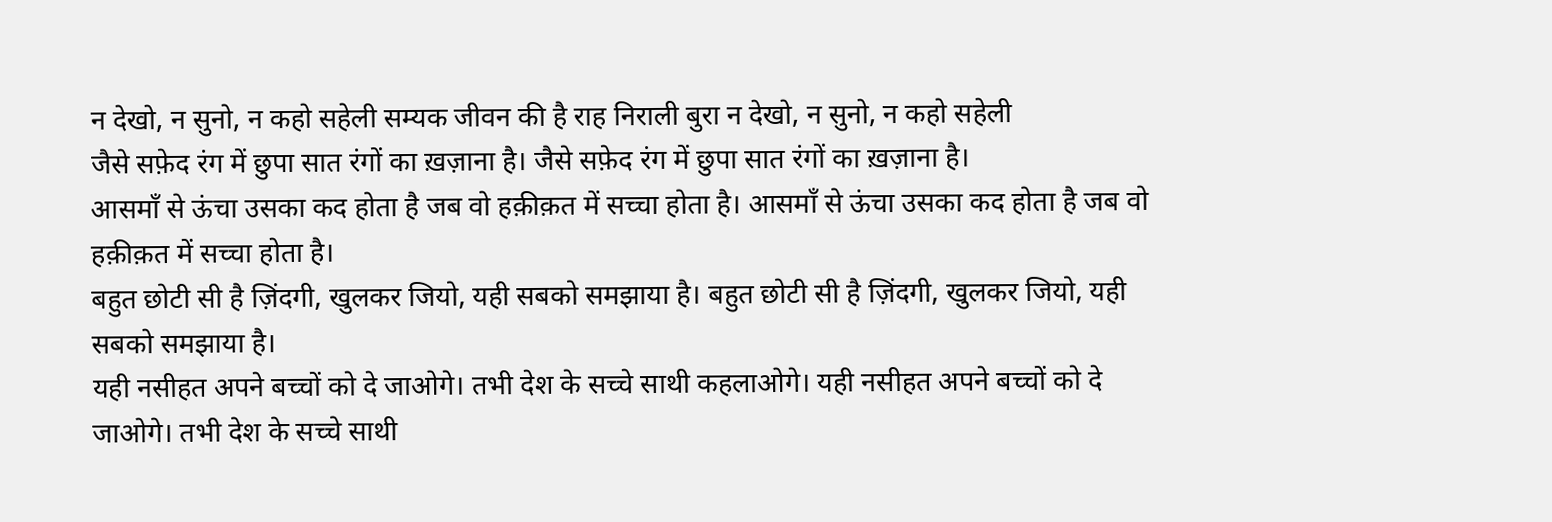न देखो, न सुनो, न कहो सहेली सम्यक जीवन की है राह निराली बुरा न देखो, न सुनो, न कहो सहेली
जैसे सफ़ेद रंग में छुपा सात रंगों का ख़ज़ाना है। जैसे सफ़ेद रंग में छुपा सात रंगों का ख़ज़ाना है।
आसमाँ से ऊंचा उसका कद होता है जब वो हक़ीक़त में सच्चा होता है। आसमाँ से ऊंचा उसका कद होता है जब वो हक़ीक़त में सच्चा होता है।
बहुत छोटी सी है ज़िंदगी, खुलकर जियो, यही सबको समझाया है। बहुत छोटी सी है ज़िंदगी, खुलकर जियो, यही सबको समझाया है।
यही नसीहत अपने बच्चों को दे जाओगे। तभी देश के सच्चे साथी कहलाओगे। यही नसीहत अपने बच्चों को दे जाओगे। तभी देश के सच्चे साथी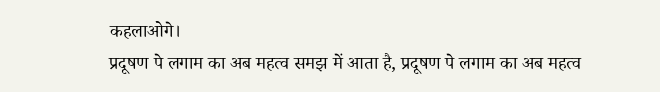कहलाओगे।
प्रदूषण पे लगाम का अब महत्व समझ में आता है, प्रदूषण पे लगाम का अब महत्व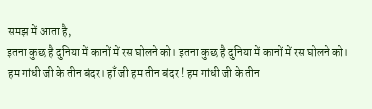समझ में आता है,
इतना कुछ है दुनिया में कानों में रस घोलने को। इतना कुछ है दुनिया में कानों में रस घोलने को।
हम गांधी जी के तीन बंदर। हाँ जी हम तीन बंदर ! हम गांधी जी के तीन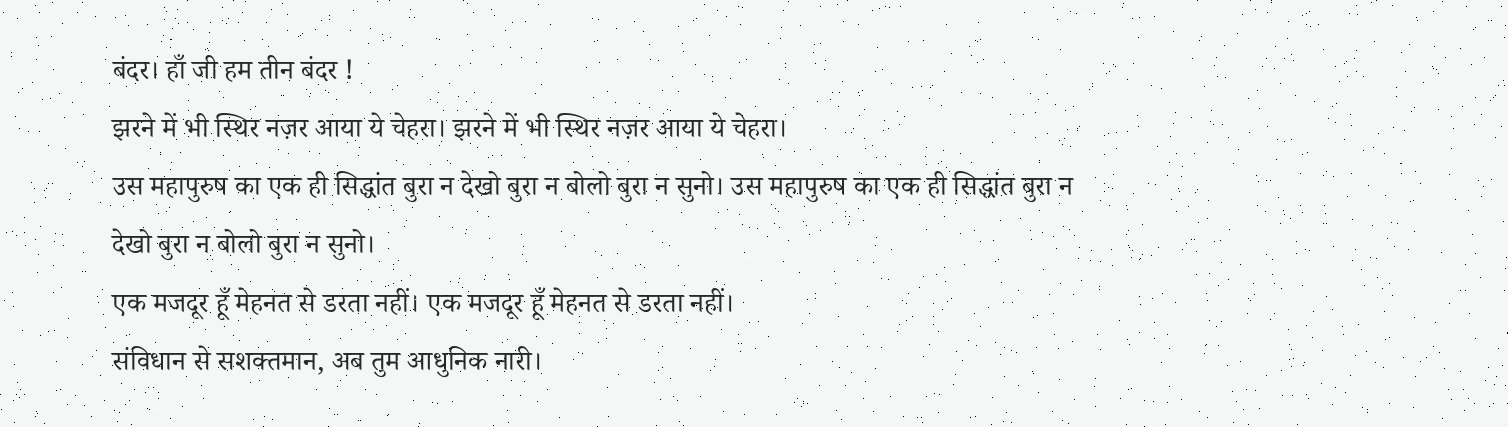बंदर। हाँ जी हम तीन बंदर !
झरने में भी स्थिर नज़र आया ये चेहरा। झरने में भी स्थिर नज़र आया ये चेहरा।
उस महापुरुष का एक ही सिद्धांत बुरा न देखो बुरा न बोलो बुरा न सुनो। उस महापुरुष का एक ही सिद्धांत बुरा न देखो बुरा न बोलो बुरा न सुनो।
एक मजदूर हूँ मेहनत से डरता नहीं। एक मजदूर हूँ मेहनत से डरता नहीं।
संविधान से सशक्तमान, अब तुम आधुनिक नारी।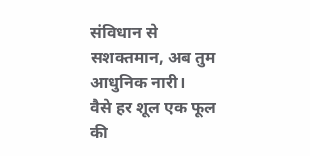संविधान से सशक्तमान, अब तुम आधुनिक नारी।
वैसे हर शूल एक फूल की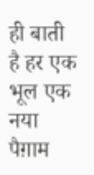ही बाती है हर एक भूल एक नया पैग़ाम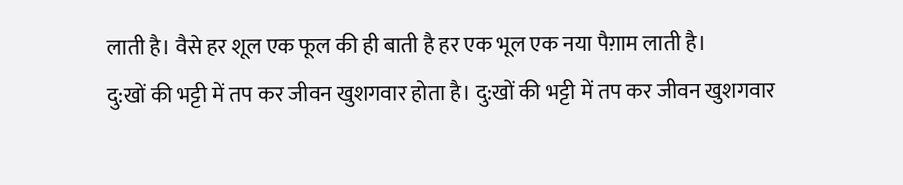लाती है। वैसे हर शूल एक फूल की ही बाती है हर एक भूल एक नया पैग़ाम लाती है।
दु:खों की भट्टी में तप कर जीवन खुशगवार होता है। दु:खों की भट्टी में तप कर जीवन खुशगवार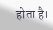होता है।